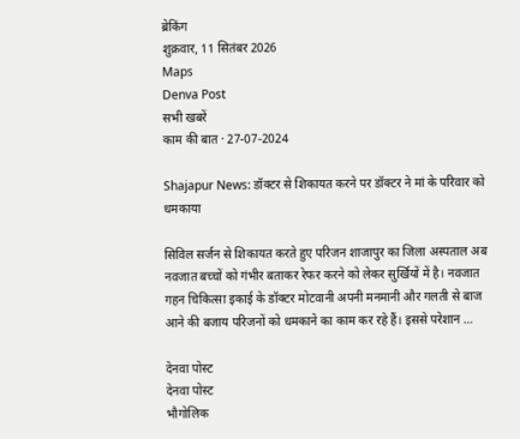ब्रेकिंग
शुक्रवार, 11 सितंबर 2026
Maps
Denva Post
सभी खबरें
काम की बात · 27-07-2024

Shajapur News: डॉक्टर से शिकायत करने पर डॉक्टर ने मां के परिवार को धमकाया

सिविल सर्जन से शिकायत करते हुए परिजन शाजापुर का जिला अस्पताल अब नवजात बच्चों को गंभीर बताकर रेफर करने को लेकर सुर्खियों में है। नवजात गहन चिकित्सा इकाई के डॉक्टर मोटवानी अपनी मनमानी और गलती से बाज आने की बजाय परिजनों को धमकाने का काम कर रहे हैं। इससे परेशान …

देनवा पोस्ट
देनवा पोस्ट
भौगोलिक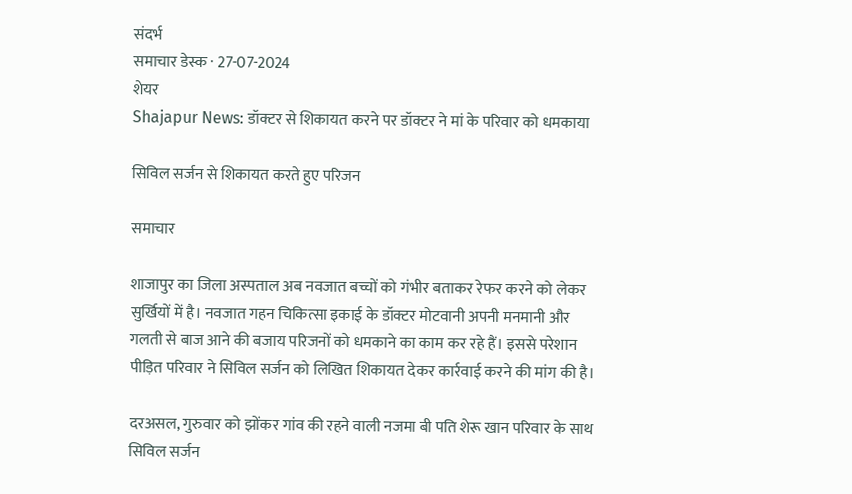संदर्भ
समाचार डेस्क · 27-07-2024
शेयर
Shajapur News: डॉक्टर से शिकायत करने पर डॉक्टर ने मां के परिवार को धमकाया

सिविल सर्जन से शिकायत करते हुए परिजन

समाचार

शाजापुर का जिला अस्पताल अब नवजात बच्चों को गंभीर बताकर रेफर करने को लेकर सुर्खियों में है। नवजात गहन चिकित्सा इकाई के डॉक्टर मोटवानी अपनी मनमानी और गलती से बाज आने की बजाय परिजनों को धमकाने का काम कर रहे हैं। इससे परेशान पीड़ित परिवार ने सिविल सर्जन को लिखित शिकायत देकर कार्रवाई करने की मांग की है।

दरअसल, गुरुवार को झोंकर गांव की रहने वाली नजमा बी पति शेरू खान परिवार के साथ सिविल सर्जन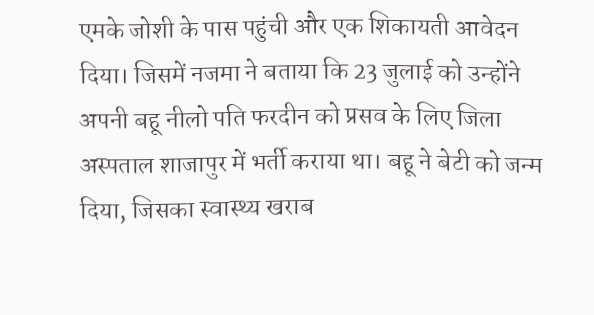एमके जोशी के पास पहुंची और एक शिकायती आवेदन दिया। जिसमें नजमा ने बताया कि 23 जुलाई को उन्होंने अपनी बहू नीलो पति फरदीन को प्रसव के लिए जिला अस्पताल शाजापुर में भर्ती कराया था। बहू ने बेटी को जन्म दिया, जिसका स्वास्थ्य खराब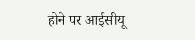होने पर आईसीयू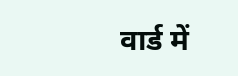वार्ड में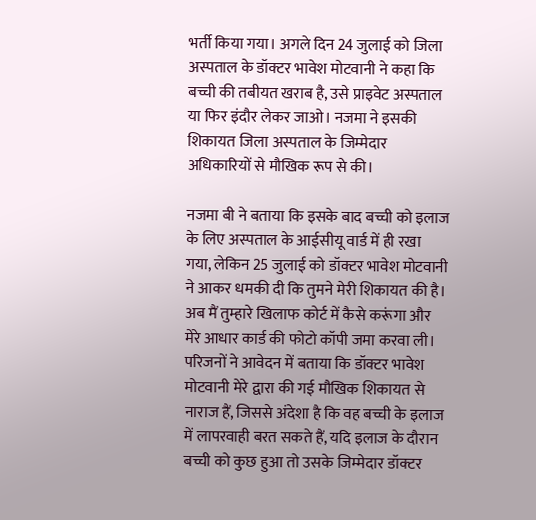भर्ती किया गया। अगले दिन 24 जुलाई को जिला अस्पताल के डॉक्टर भावेश मोटवानी ने कहा कि बच्ची की तबीयत खराब है, उसे प्राइवेट अस्पताल या फिर इंदौर लेकर जाओ। नजमा ने इसकी शिकायत जिला अस्पताल के जिम्मेदार अधिकारियों से मौखिक रूप से की।

नजमा बी ने बताया कि इसके बाद बच्ची को इलाज के लिए अस्पताल के आईसीयू वार्ड में ही रखा गया, लेकिन 25 जुलाई को डॉक्टर भावेश मोटवानी ने आकर धमकी दी कि तुमने मेरी शिकायत की है। अब मैं तुम्हारे खिलाफ कोर्ट में कैसे करूंगा और मेरे आधार कार्ड की फोटो कॉपी जमा करवा ली। परिजनों ने आवेदन में बताया कि डॉक्टर भावेश मोटवानी मेरे द्वारा की गई मौखिक शिकायत से नाराज हैं, जिससे अंदेशा है कि वह बच्ची के इलाज में लापरवाही बरत सकते हैं, यदि इलाज के दौरान बच्ची को कुछ हुआ तो उसके जिम्मेदार डॉक्टर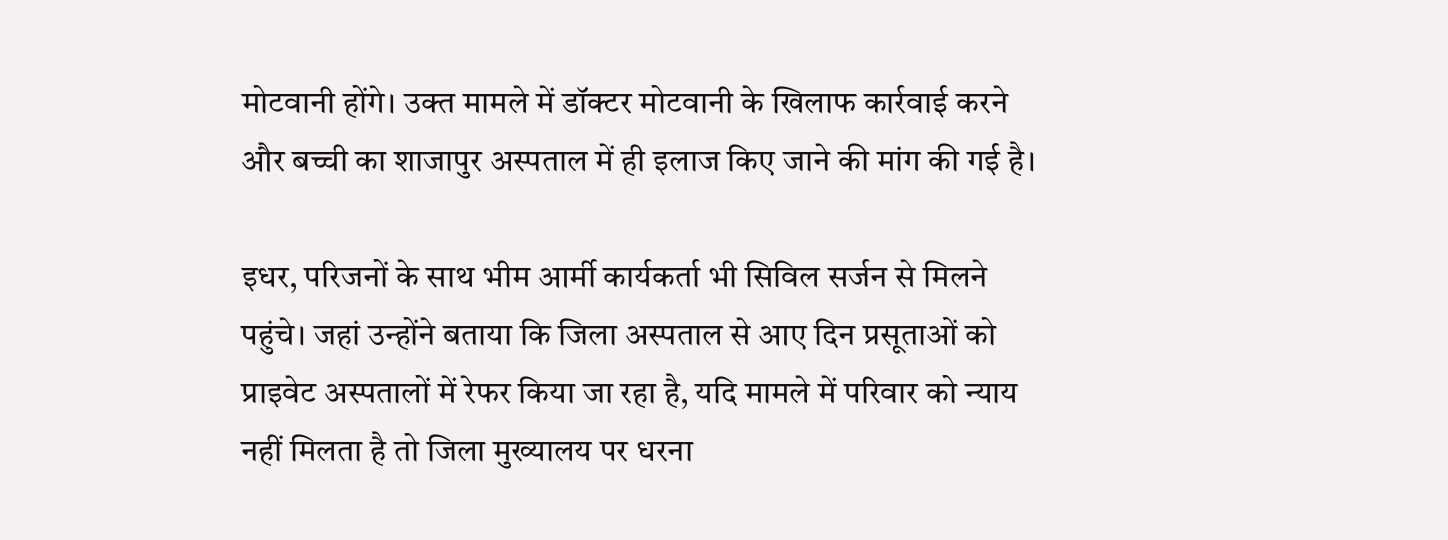मोटवानी होंगे। उक्त मामले में डॉक्टर मोटवानी के खिलाफ कार्रवाई करने और बच्ची का शाजापुर अस्पताल में ही इलाज किए जाने की मांग की गई है।

इधर, परिजनों के साथ भीम आर्मी कार्यकर्ता भी सिविल सर्जन से मिलने पहुंचे। जहां उन्होंने बताया कि जिला अस्पताल से आए दिन प्रसूताओं को प्राइवेट अस्पतालों में रेफर किया जा रहा है, यदि मामले में परिवार को न्याय नहीं मिलता है तो जिला मुख्यालय पर धरना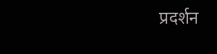प्रदर्शन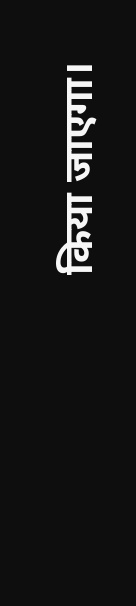किया जाएगा।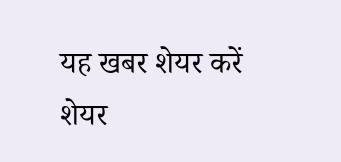यह खबर शेयर करें
शेयर